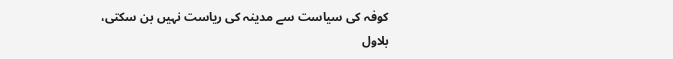کوفہ کی سیاست سے مدینہ کی ریاست نہیں بن سکتی، بلاول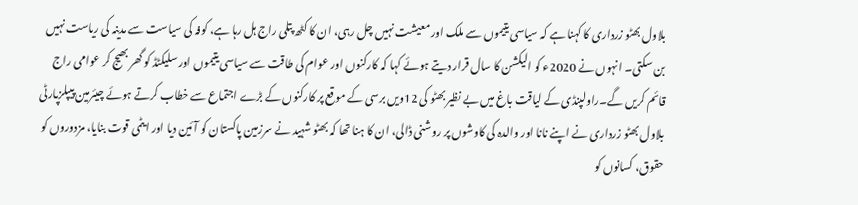بلاول بھٹو زرداری کا کہنا ہے کہ سیاسی یتیموں سے ملک اور معیشت نہیں چل رہی، ان کا کٹھ پتلی راج ہل رہا ہے، کوفہ کی سیاست سے مدینہ کی ریاست نہیں بن سکتی۔ انہوں نے 2020ء کو الیکشن کا سال قرار دیتے ہوئے کہا کہ کارکنوں اور عوام کی طاقت سے سیاسی یتیموں اور سلیکٹڈ کو گھر بھیج کر عوامی راج قائم کریں گے۔راولپنڈی کے لیاقت باغ میں بے نظیر بھٹو کی 12ویں برسی کے موقع پر کارکنوں کے بڑے اجتماع سے خطاب کرتے ہوئے چیئرمین پیپلزپارٹی بلاول بھٹو زرداری نے اپنے نانا اور والدہ کی کاوشوں پر روشنی ڈالی، ان کا ہنا تھا کہ بھٹو شہید نے سرزمین پاکستان کو آئین دیا اور ایٹمی قوت بنایا، مزدوروں کو حقوق، کسانوں کو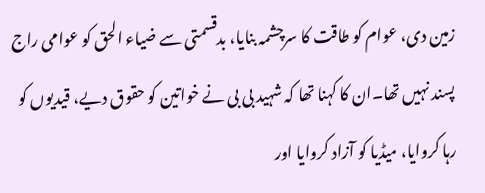زمین دی، عوام کو طاقت کا سرچشمہ بنایا، بدقسمتی سے ضیاء الحق کو عوامی راج پسند نہیں تھا۔ان کا کہنا تھا کہ شہید بی بی نے خواتین کو حقوق دیے، قیدیوں کو رہا کروایا، میڈیا کو آزاد کروایا اور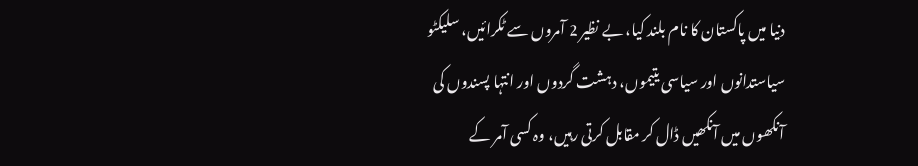دنیا میں پاکستان کا نام بلند کیا، بے نظیر 2 آمروں سے ٹکرائیں، سلیکٹو سیاستدانوں اور سیاسی یتیموں، دہشت گردوں اور انتہا پسندوں کی آنکھوں میں آنکھیں ڈال کر مقابل کرتی رہیں، وہ کسی آمر کے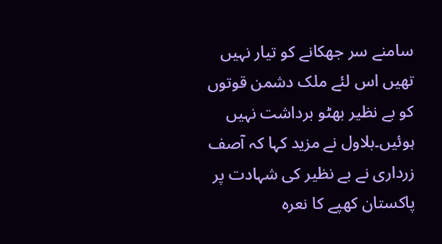سامنے سر جھکانے کو تیار نہیں تھیں اس لئے ملک دشمن قوتوں کو بے نظیر بھٹو برداشت نہیں ہوئیں۔بلاول نے مزید کہا کہ آصف زرداری نے بے نظیر کی شہادت پر پاکستان کھپے کا نعرہ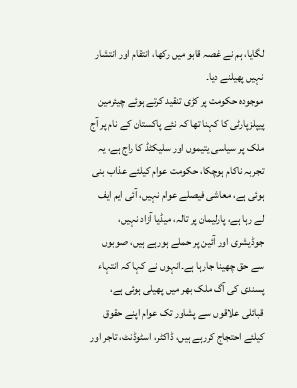لگایا، ہم نے غصہ قابو میں رکھا، انتقام اور انتشار نہیں پھیلنے دیا۔
موجودہ حکومت پر کڑی تنقید کرتے ہوئے چیئرمین پیپلزپارٹی کا کہنا تھا کہ نئے پاکستان کے نام پر آج ملک پر سیاسی یتیموں اور سلیکٹڈ کا راج ہے، یہ تجربہ ناکام ہوچکا، حکومت عوام کیلئے عذاب بنی ہوئی ہے، معاشی فیصلے عوام نہیں، آئی ایم ایف لے رہا ہے، پارلیمان پر تالہ، میڈیا آزاد نہیں، جوڈیشری اور آئین پر حملے ہورہے ہیں، صوبوں سے حق چھینا جارہا ہے۔انہوں نے کہا کہ انتہاء پسندی کی آگ ملک بھر میں پھیلی ہوئی ہے، قبائلی علاقوں سے پشاور تک عوام اپنے حقوق کیلئے احتجاج کررہے ہیں، ڈاکٹر، اسٹوڈنٹ، تاجر اور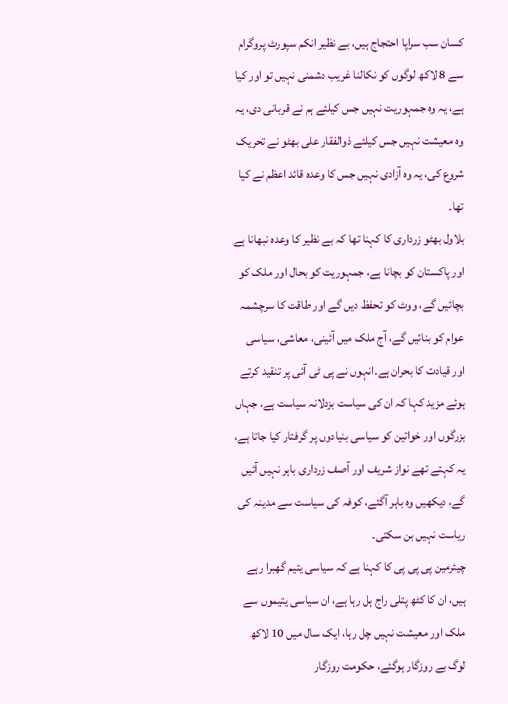کسان سب سراپا احتجاج ہیں، بے نظیر انکم سپورٹ پروگرام سے 8 لاکھ لوگوں کو نکالنا غریب دشمنی نہیں تو اور کیا ہے، یہ وہ جمہوریت نہیں جس کیلئے ہم نے قربانی دی، یہ وہ معیشت نہیں جس کیلئے ذوالفقار علی بھٹو نے تحریک شروع کی، یہ وہ آزادی نہیں جس کا وعدہ قائد اعظم نے کیا تھا۔
بلاول بھٹو زرداری کا کہنا تھا کہ بے نظیر کا وعدہ نبھانا ہے اور پاکستان کو بچانا ہے، جمہوریت کو بحال اور ملک کو بچائیں گے، ووٹ کو تحفظ دیں گے اور طاقت کا سرچشمہ عوام کو بنائیں گے، آج ملک میں آئینی، معاشی، سیاسی اور قیادت کا بحران ہے۔انہوں نے پی ٹی آئی پر تنقید کرتے ہوئے مزید کہا کہ ان کی سیاست بزدلانہ سیاست ہے، جہاں بزرگوں اور خواتین کو سیاسی بنیادوں پر گرفتار کیا جاتا ہے، یہ کہتے تھے نواز شریف اور آصف زرداری باہر نہیں آئیں گے، دیکھیں وہ باہر آگئے، کوفہ کی سیاست سے مدینہ کی ریاست نہیں بن سکتی۔
چیئرمین پی پی پی کا کہنا ہے کہ سیاسی یتیم گھبرا رہے ہیں، ان کا کٹھ پتلی راج ہل رہا ہے، ان سیاسی یتیموں سے ملک اور معیشت نہیں چل رہا، ایک سال میں 10 لاکھ لوگ بے روزگار ہوگئے، حکومت روزگار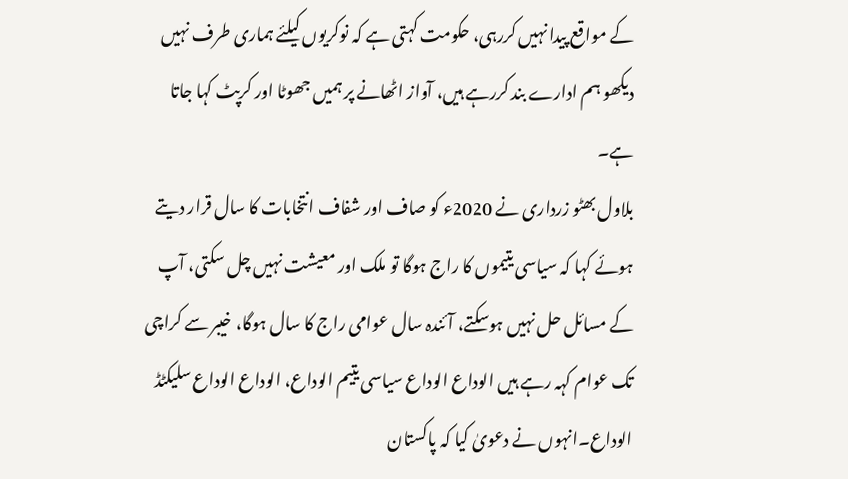کے مواقع پیدا نہیں کررہی، حکومت کہتی ہے کہ نوکریوں کیلئے ہماری طرف نہیں دیکھو ہم ادارے بند کررہے ہیں، آواز اٹھانے پر ہمیں جھوٹا اور کرپٹ کہا جاتا ہے۔
بلاول بھٹو زرداری نے 2020ء کو صاف اور شفاف انتخابات کا سال قرار دیتے ہوئے کہا کہ سیاسی یتیموں کا راج ہوگا تو ملک اور معیشت نہیں چل سکتی، آپ کے مسائل حل نہیں ہوسکتے، آئندہ سال عوامی راج کا سال ہوگا، خیبر سے کراچی تک عوام کہہ رہے ہیں الوداع الوداع سیاسی یتیم الوداع، الوداع الوداع سلیکٹڈ الوداع۔انہوں نے دعویٰ کیا کہ پاکستان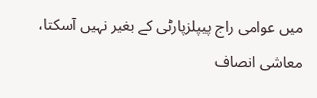میں عوامی راج پیپلزپارٹی کے بغیر نہیں آسکتا، معاشی انصاف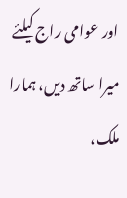اور عوامی راج کیلئے میرا ساتھ دیں، ہمارا ملک،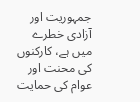جمہوریت اور آزادی خطرے میں ہے، کارکنوں کی محنت اور عوام کی حمایت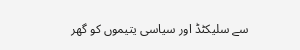سے سلیکٹڈ اور سیاسی یتیموں کو گھر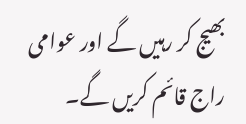بھیج کر رہیں گے اور عوامی راج قائم کریں گے۔